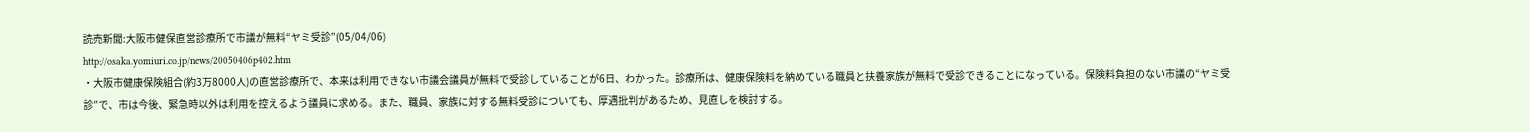読売新聞:大阪市健保直営診療所で市議が無料“ヤミ受診”(05/04/06)
http://osaka.yomiuri.co.jp/news/20050406p402.htm
・大阪市健康保険組合(約3万8000人)の直営診療所で、本来は利用できない市議会議員が無料で受診していることが6日、わかった。診療所は、健康保険料を納めている職員と扶養家族が無料で受診できることになっている。保険料負担のない市議の“ヤミ受診”で、市は今後、緊急時以外は利用を控えるよう議員に求める。また、職員、家族に対する無料受診についても、厚遇批判があるため、見直しを検討する。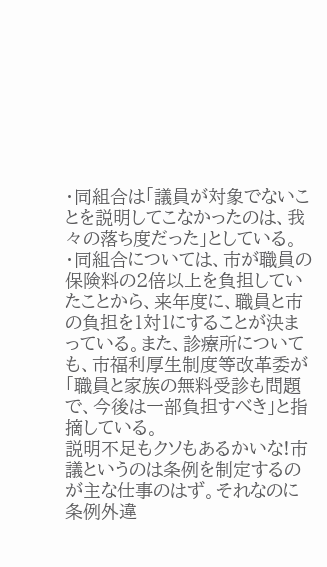・同組合は「議員が対象でないことを説明してこなかったのは、我々の落ち度だった」としている。
・同組合については、市が職員の保険料の2倍以上を負担していたことから、来年度に、職員と市の負担を1対1にすることが決まっている。また、診療所についても、市福利厚生制度等改革委が「職員と家族の無料受診も問題で、今後は一部負担すべき」と指摘している。
説明不足もクソもあるかいな!市議というのは条例を制定するのが主な仕事のはず。それなのに条例外違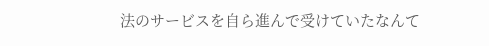法のサービスを自ら進んで受けていたなんて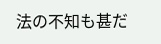法の不知も甚だ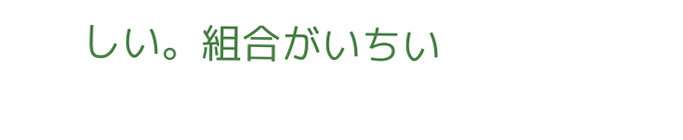しい。組合がいちい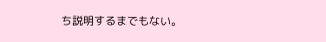ち説明するまでもない。